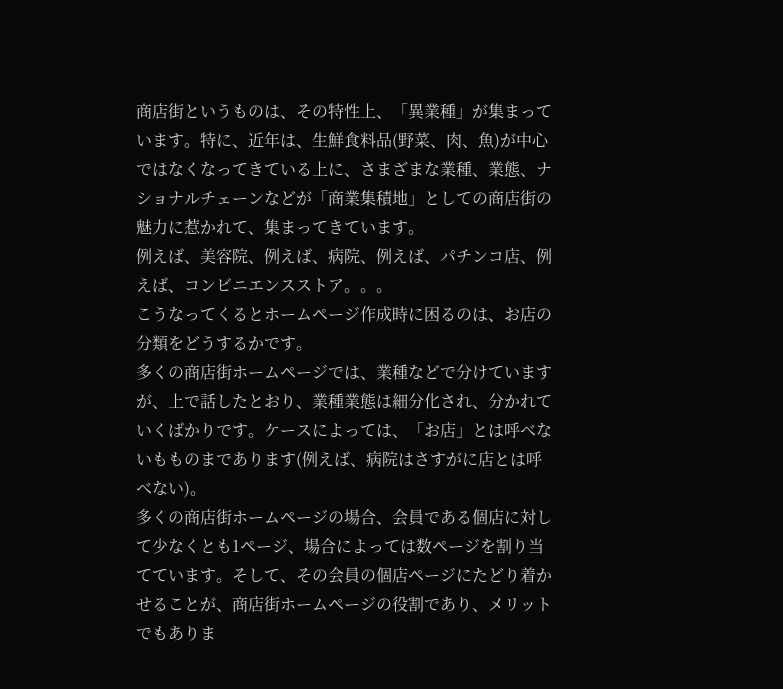商店街というものは、その特性上、「異業種」が集まっています。特に、近年は、生鮮食料品(野菜、肉、魚)が中心ではなくなってきている上に、さまざまな業種、業態、ナショナルチェーンなどが「商業集積地」としての商店街の魅力に惹かれて、集まってきています。
例えば、美容院、例えば、病院、例えば、パチンコ店、例えば、コンビニエンスストア。。。
こうなってくるとホームページ作成時に困るのは、お店の分類をどうするかです。
多くの商店街ホームページでは、業種などで分けていますが、上で話したとおり、業種業態は細分化され、分かれていくばかりです。ケースによっては、「お店」とは呼べないもものまであります(例えば、病院はさすがに店とは呼べない)。
多くの商店街ホームページの場合、会員である個店に対して少なくとも1ページ、場合によっては数ページを割り当てています。そして、その会員の個店ページにたどり着かせることが、商店街ホームページの役割であり、メリットでもありま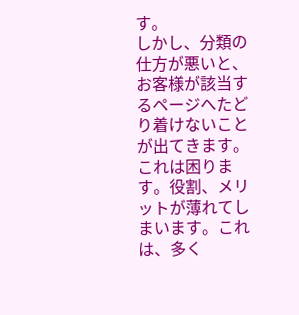す。
しかし、分類の仕方が悪いと、お客様が該当するページへたどり着けないことが出てきます。これは困ります。役割、メリットが薄れてしまいます。これは、多く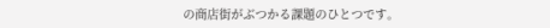の商店街がぶつかる課題のひとつです。